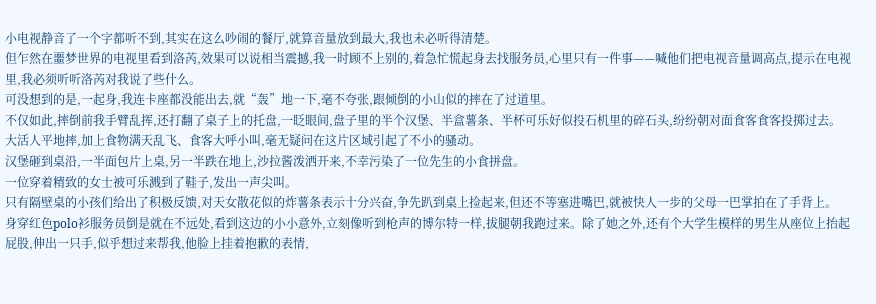小电视静音了一个字都听不到,其实在这么吵闹的餐厅,就算音量放到最大,我也未必听得清楚。
但乍然在噩梦世界的电视里看到洛芮,效果可以说相当震撼,我一时顾不上别的,着急忙慌起身去找服务员,心里只有一件事——喊他们把电视音量调高点,提示在电视里,我必须听听洛芮对我说了些什么。
可没想到的是,一起身,我连卡座都没能出去,就“轰”地一下,毫不夸张,跟倾倒的小山似的摔在了过道里。
不仅如此,摔倒前我手臂乱挥,还打翻了桌子上的托盘,一眨眼间,盘子里的半个汉堡、半盒薯条、半杯可乐好似投石机里的碎石头,纷纷朝对面食客食客投掷过去。
大活人平地摔,加上食物满天乱飞、食客大呼小叫,毫无疑问在这片区域引起了不小的骚动。
汉堡砸到桌沿,一半面包片上桌,另一半跌在地上,沙拉酱泼洒开来,不幸污染了一位先生的小食拼盘。
一位穿着精致的女士被可乐溅到了鞋子,发出一声尖叫。
只有隔壁桌的小孩们给出了积极反馈,对天女散花似的炸薯条表示十分兴奋,争先趴到桌上捡起来,但还不等塞进嘴巴,就被快人一步的父母一巴掌拍在了手背上。
身穿红色polo衫服务员倒是就在不远处,看到这边的小小意外,立刻像听到枪声的博尔特一样,拔腿朝我跑过来。除了她之外,还有个大学生模样的男生从座位上抬起屁股,伸出一只手,似乎想过来帮我,他脸上挂着抱歉的表情,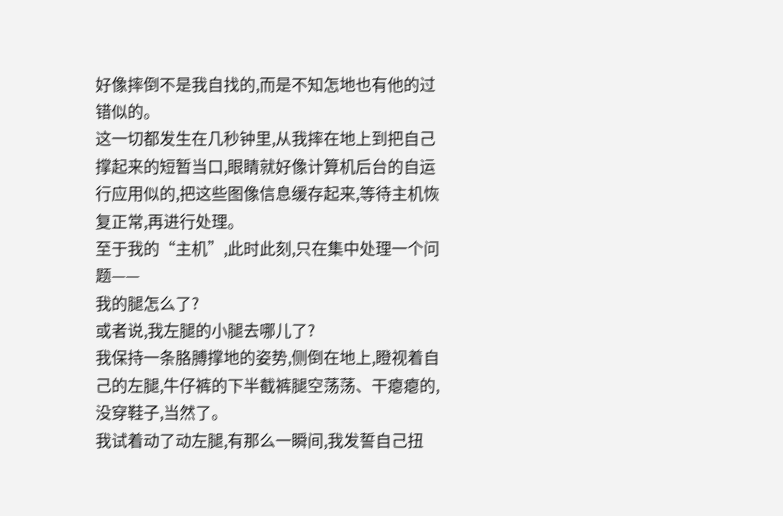好像摔倒不是我自找的,而是不知怎地也有他的过错似的。
这一切都发生在几秒钟里,从我摔在地上到把自己撑起来的短暂当口,眼睛就好像计算机后台的自运行应用似的,把这些图像信息缓存起来,等待主机恢复正常,再进行处理。
至于我的“主机”,此时此刻,只在集中处理一个问题——
我的腿怎么了?
或者说,我左腿的小腿去哪儿了?
我保持一条胳膊撑地的姿势,侧倒在地上,瞪视着自己的左腿,牛仔裤的下半截裤腿空荡荡、干瘪瘪的,没穿鞋子,当然了。
我试着动了动左腿,有那么一瞬间,我发誓自己扭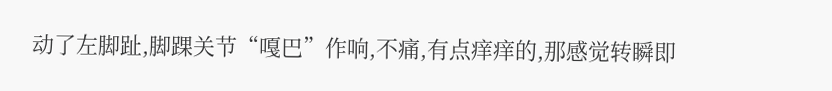动了左脚趾,脚踝关节“嘎巴”作响,不痛,有点痒痒的,那感觉转瞬即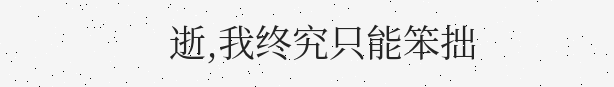逝,我终究只能笨拙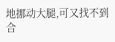地挪动大腿,可又找不到合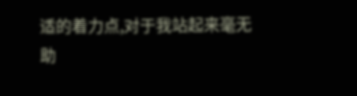适的着力点,对于我站起来毫无助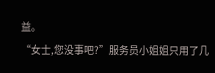益。
“女士,您没事吧?”服务员小姐姐只用了几